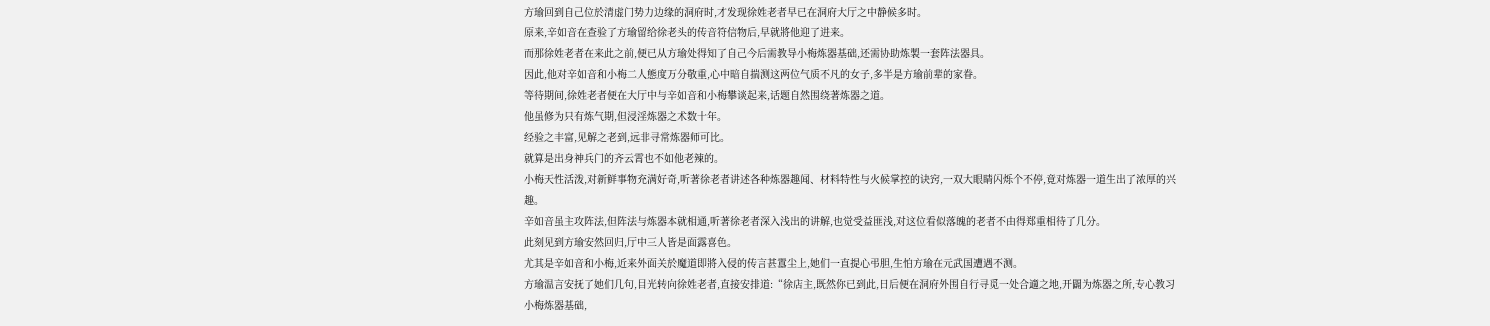方瑜回到自己位於清虚门势力边缘的洞府时,才发现徐姓老者早已在洞府大厅之中静候多时。
原来,辛如音在查验了方瑜留给徐老头的传音符信物后,早就將他迎了进来。
而那徐姓老者在来此之前,便已从方瑜处得知了自己今后需教导小梅炼器基础,还需协助炼製一套阵法器具。
因此,他对辛如音和小梅二人態度万分敬重,心中暗自揣测这两位气质不凡的女子,多半是方瑜前辈的家眷。
等待期间,徐姓老者便在大厅中与辛如音和小梅攀谈起来,话题自然围绕著炼器之道。
他虽修为只有炼气期,但浸淫炼器之术数十年。
经验之丰富,见解之老到,远非寻常炼器师可比。
就算是出身神兵门的齐云霄也不如他老辣的。
小梅天性活泼,对新鲜事物充满好奇,听著徐老者讲述各种炼器趣闻、材料特性与火候掌控的诀窍,一双大眼睛闪烁个不停,竟对炼器一道生出了浓厚的兴趣。
辛如音虽主攻阵法,但阵法与炼器本就相通,听著徐老者深入浅出的讲解,也觉受益匪浅,对这位看似落魄的老者不由得郑重相待了几分。
此刻见到方瑜安然回归,厅中三人皆是面露喜色。
尤其是辛如音和小梅,近来外面关於魔道即將入侵的传言甚囂尘上,她们一直提心弔胆,生怕方瑜在元武国遭遇不测。
方瑜温言安抚了她们几句,目光转向徐姓老者,直接安排道:“徐店主,既然你已到此,日后便在洞府外围自行寻觅一处合適之地,开闢为炼器之所,专心教习小梅炼器基础,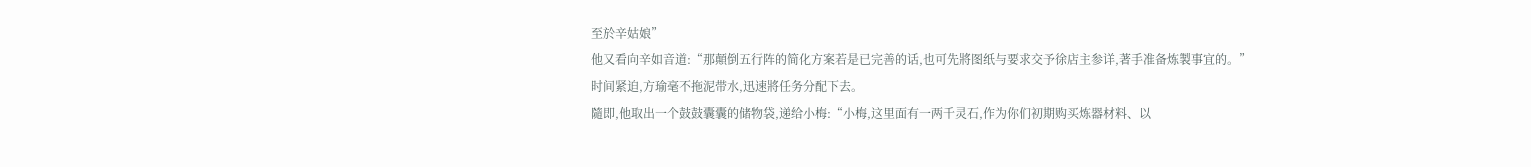至於辛姑娘”
他又看向辛如音道:“那顛倒五行阵的简化方案若是已完善的话,也可先將图纸与要求交予徐店主参详,著手准备炼製事宜的。”
时间紧迫,方瑜毫不拖泥带水,迅速將任务分配下去。
隨即,他取出一个鼓鼓囊囊的储物袋,递给小梅:“小梅,这里面有一两千灵石,作为你们初期购买炼器材料、以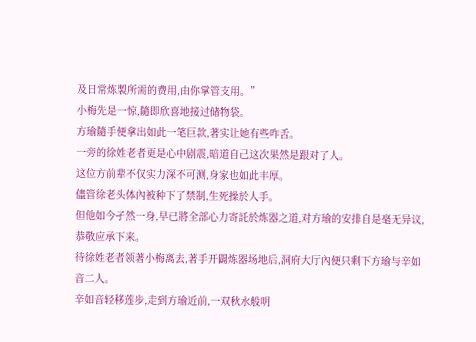及日常炼製所需的费用,由你掌管支用。”
小梅先是一惊,隨即欣喜地接过储物袋。
方瑜隨手便拿出如此一笔巨款,著实让她有些咋舌。
一旁的徐姓老者更是心中剧震,暗道自己这次果然是跟对了人。
这位方前辈不仅实力深不可测,身家也如此丰厚。
儘管徐老头体內被种下了禁制,生死操於人手。
但他如今孑然一身,早已將全部心力寄託於炼器之道,对方瑜的安排自是毫无异议,恭敬应承下来。
待徐姓老者领著小梅离去,著手开闢炼器场地后,洞府大厅內便只剩下方瑜与辛如音二人。
辛如音轻移莲步,走到方瑜近前,一双秋水般明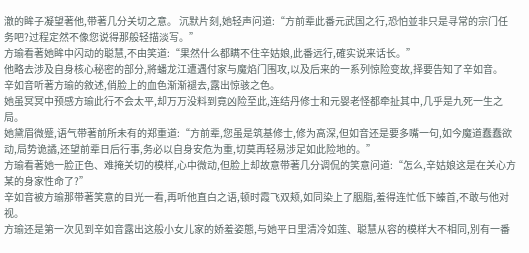澈的眸子凝望著他,带著几分关切之意。 沉默片刻,她轻声问道:“方前辈此番元武国之行,恐怕並非只是寻常的宗门任务吧?过程定然不像您说得那般轻描淡写。”
方瑜看著她眸中闪动的聪慧,不由笑道:“果然什么都瞒不住辛姑娘,此番远行,確实说来话长。”
他略去涉及自身核心秘密的部分,將蟠龙江遭遇付家与魔焰门围攻,以及后来的一系列惊险变故,择要告知了辛如音。
辛如音听著方瑜的敘述,俏脸上的血色渐渐褪去,露出惊骇之色。
她虽冥冥中预感方瑜此行不会太平,却万万没料到竟凶险至此,连结丹修士和元婴老怪都牵扯其中,几乎是九死一生之局。
她黛眉微蹙,语气带著前所未有的郑重道:“方前辈,您虽是筑基修士,修为高深,但如音还是要多嘴一句,如今魔道蠢蠢欲动,局势诡譎,还望前辈日后行事,务必以自身安危为重,切莫再轻易涉足如此险地的。”
方瑜看著她一脸正色、难掩关切的模样,心中微动,但脸上却故意带著几分调侃的笑意问道:“怎么,辛姑娘这是在关心方某的身家性命了?”
辛如音被方瑜那带著笑意的目光一看,再听他直白之语,顿时霞飞双颊,如同染上了胭脂,羞得连忙低下螓首,不敢与他对视。
方瑜还是第一次见到辛如音露出这般小女儿家的娇羞姿態,与她平日里清冷如莲、聪慧从容的模样大不相同,別有一番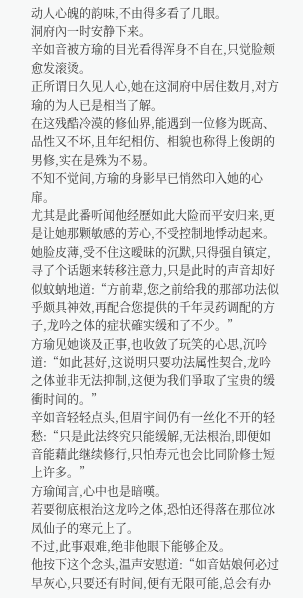动人心魄的韵味,不由得多看了几眼。
洞府內一时安静下来。
辛如音被方瑜的目光看得浑身不自在,只觉脸颊愈发滚烫。
正所谓日久见人心,她在这洞府中居住数月,对方瑜的为人已是相当了解。
在这残酷冷漠的修仙界,能遇到一位修为既高、品性又不坏,且年纪相仿、相貌也称得上俊朗的男修,实在是殊为不易。
不知不觉间,方瑜的身影早已悄然印入她的心扉。
尤其是此番听闻他经歷如此大险而平安归来,更是让她那颗敏感的芳心,不受控制地悸动起来。
她脸皮薄,受不住这曖昧的沉默,只得强自镇定,寻了个话题来转移注意力,只是此时的声音却好似蚊蚋地道:“方前辈,您之前给我的那部功法似乎颇具神效,再配合您提供的千年灵药调配的方子,龙吟之体的症状確实缓和了不少。”
方瑜见她谈及正事,也收敛了玩笑的心思,沉吟道:“如此甚好,这说明只要功法属性契合,龙吟之体並非无法抑制,这便为我们爭取了宝贵的缓衝时间的。”
辛如音轻轻点头,但眉宇间仍有一丝化不开的轻愁:“只是此法终究只能缓解,无法根治,即便如音能藉此继续修行,只怕寿元也会比同阶修士短上许多。”
方瑜闻言,心中也是暗嘆。
若要彻底根治这龙吟之体,恐怕还得落在那位冰凤仙子的寒元上了。
不过,此事艰难,绝非他眼下能够企及。
他按下这个念头,温声安慰道:“如音姑娘何必过早灰心,只要还有时间,便有无限可能,总会有办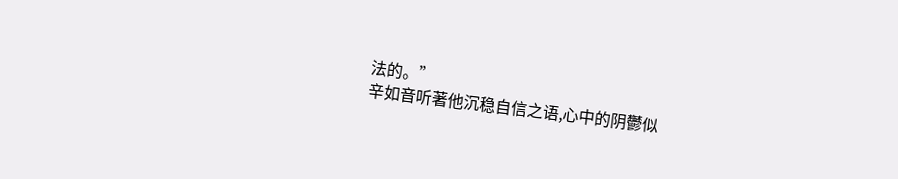法的。”
辛如音听著他沉稳自信之语,心中的阴鬱似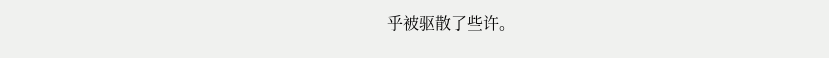乎被驱散了些许。